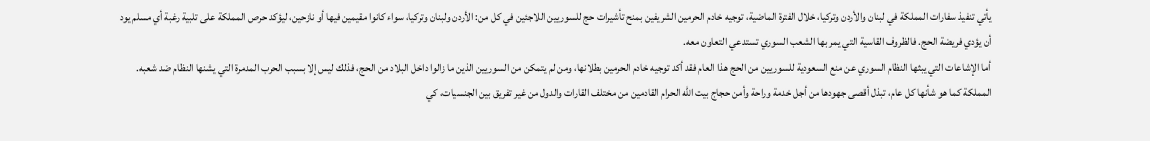يأتي تنفيذ سفارات المملكة في لبنان والأردن وتركيا، خلال الفترة الماضية، توجيه خادم الحرمين الشريفين بمنح تأشيرات حج للسوريين اللاجئين في كل من: الأردن ولبنان وتركيا، سواء كانوا مقيمين فيها أو نازحين، ليؤكد حرص المملكة على تلبية رغبة أي مسلم يود أن يؤدي فريضة الحج. فالظروف القاسية التي يمر بها الشعب السوري تستدعي التعاون معه.
أما الإشاعات التي يبثها النظام السوري عن منع السعودية للسوريين من الحج هذا العام فقد أكد توجيه خادم الحرمين بطلانها، ومن لم يتمكن من السوريين الذين ما زالوا داخل البلاد من الحج، فذلك ليس إلا بسبب الحرب المدمرة التي يشنها النظام ضد شعبه.
المملكة كما هو شأنها كل عام، تبذل أقصى جهودها من أجل خدمة وراحة وأمن حجاج بيت الله الحرام القادمين من مختلف القارات والدول من غير تفريق بين الجنسيات، كي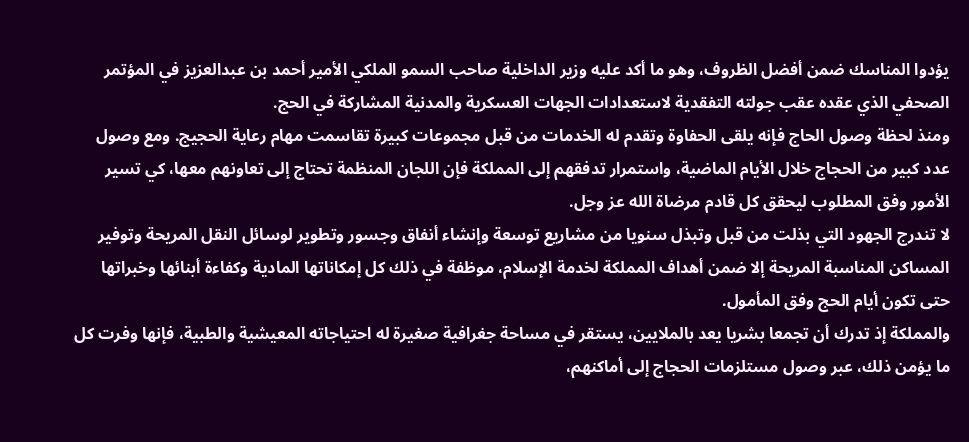يؤدوا المناسك ضمن أفضل الظروف، وهو ما أكد عليه وزير الداخلية صاحب السمو الملكي الأمير أحمد بن عبدالعزيز في المؤتمر الصحفي الذي عقده عقب جولته التفقدية لاستعدادات الجهات العسكرية والمدنية المشاركة في الحج.
ومنذ لحظة وصول الحاج فإنه يلقى الحفاوة وتقدم له الخدمات من قبل مجموعات كبيرة تقاسمت مهام رعاية الحجيج. ومع وصول عدد كبير من الحجاج خلال الأيام الماضية، واستمرار تدفقهم إلى المملكة فإن اللجان المنظمة تحتاج إلى تعاونهم معها، كي تسير الأمور وفق المطلوب ليحقق كل قادم مرضاة الله عز وجل.
لا تندرج الجهود التي بذلت من قبل وتبذل سنويا من مشاريع توسعة وإنشاء أنفاق وجسور وتطوير لوسائل النقل المريحة وتوفير المساكن المناسبة المريحة إلا ضمن أهداف المملكة لخدمة الإسلام، موظفة في ذلك كل إمكاناتها المادية وكفاءة أبنائها وخبراتها حتى تكون أيام الحج وفق المأمول.
والمملكة إذ تدرك أن تجمعا بشريا يعد بالملايين، يستقر في مساحة جغرافية صغيرة له احتياجاته المعيشية والطبية، فإنها وفرت كل ما يؤمن ذلك، عبر وصول مستلزمات الحجاج إلى أماكنهم،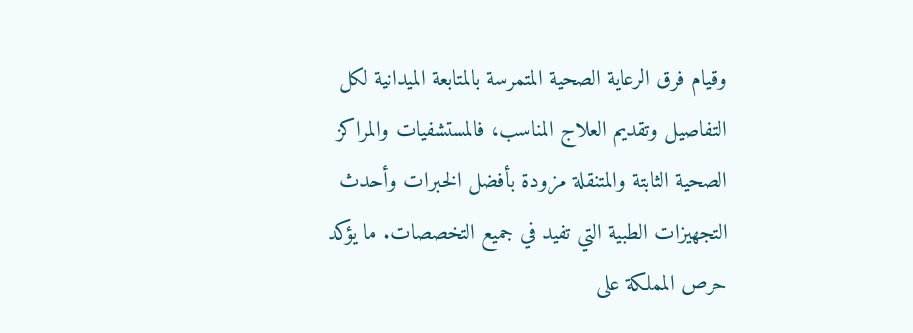وقيام فرق الرعاية الصحية المتمرسة بالمتابعة الميدانية لكل التفاصيل وتقديم العلاج المناسب، فالمستشفيات والمراكز الصحية الثابتة والمتنقلة مزودة بأفضل الخبرات وأحدث التجهيزات الطبية التي تفيد في جميع التخصصات. ما يؤكد حرص المملكة على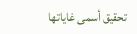تحقيق أسمى غاياتها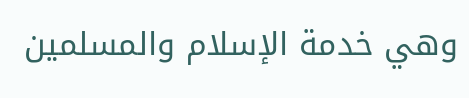وهي خدمة الإسلام والمسلمين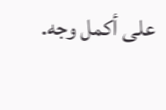على أكمل وجه.